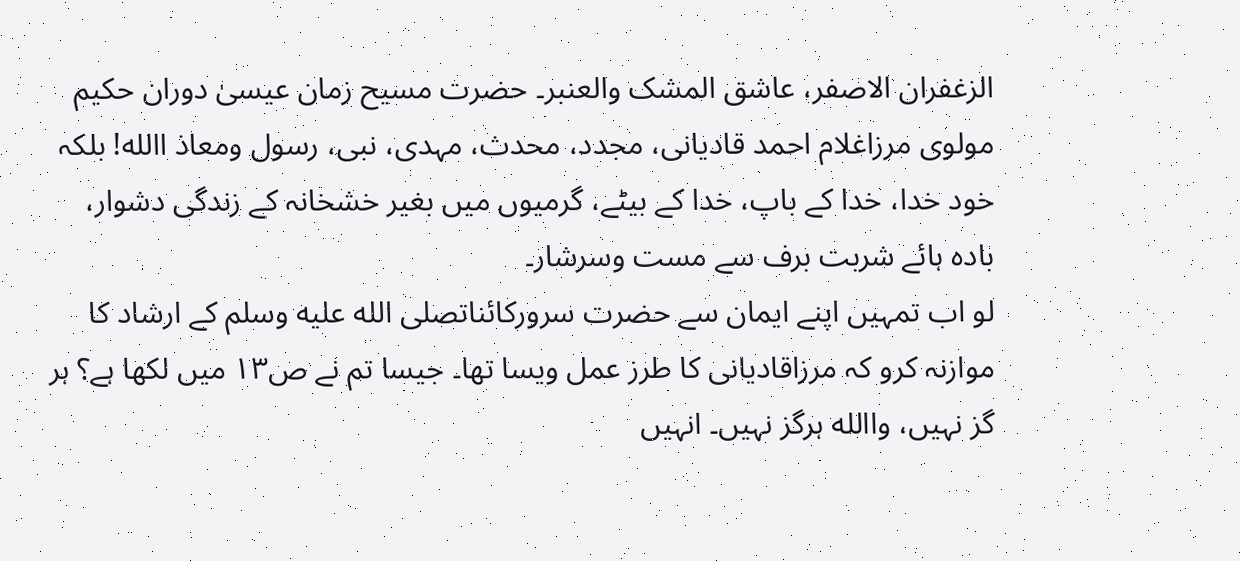الزغفران الاصفر، عاشق المشک والعنبر۔ حضرت مسیح زمان عیسیٰ دوران حکیم مولوی مرزاغلام احمد قادیانی، مجدد، محدث، مہدی، نبی، رسول ومعاذ االله! بلکہ خود خدا، خدا کے باپ، خدا کے بیٹے، گرمیوں میں بغیر خشخانہ کے زندگی دشوار، بادہ ہائے شربت برف سے مست وسرشار۔
لو اب تمہیں اپنے ایمان سے حضرت سرورکائناتصلى الله عليه وسلم کے ارشاد کا موازنہ کرو کہ مرزاقادیانی کا طرز عمل ویسا تھا۔ جیسا تم نے ص۱۳ میں لکھا ہے؟ ہر گز نہیں، واالله ہرگز نہیں۔ انہیں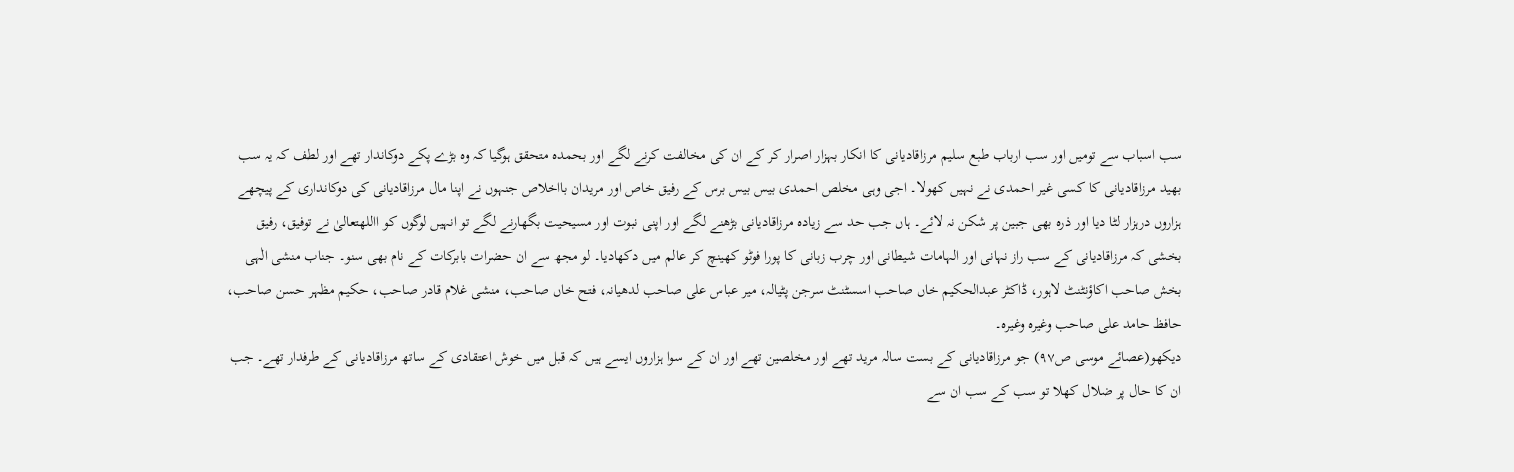سب اسباب سے تومیں اور سب ارباب طبع سلیم مرزاقادیانی کا انکار بہزار اصرار کر کے ان کی مخالفت کرنے لگے اور بحمدہ متحقق ہوگیا کہ وہ بڑے پکے دوکاندار تھے اور لطف کہ یہ سب بھید مرزاقادیانی کا کسی غیر احمدی نے نہیں کھولا۔ اجی وہی مخلص احمدی بیس بیس برس کے رفیق خاص اور مریدان بااخلاص جنہوں نے اپنا مال مرزاقادیانی کی دوکانداری کے پیچھے ہزاروں درہزار لٹا دیا اور ذرہ بھی جبین پر شکن نہ لائے۔ ہاں جب حد سے زیادہ مرزاقادیانی بڑھنے لگے اور اپنی نبوت اور مسیحیت بگھارنے لگے تو انہیں لوگوں کو االلهتعالیٰ نے توفیق، رفیق بخشی کہ مرزاقادیانی کے سب راز نہانی اور الہامات شیطانی اور چرب زبانی کا پورا فوٹو کھینچ کر عالم میں دکھادیا۔ لو مجھ سے ان حضرات بابرکات کے نام بھی سنو۔ جناب منشی الٰہی بخش صاحب اکاؤنٹنٹ لاہور، ڈاکٹر عبدالحکیم خاں صاحب اسسٹنٹ سرجن پٹیالہ، میر عباس علی صاحب لدھیانہ، فتح خاں صاحب، منشی غلام قادر صاحب، حکیم مظہر حسن صاحب، حافظ حامد علی صاحب وغیرہ وغیرہ۔
دیکھو(عصائے موسی ص۹۷) جو مرزاقادیانی کے بست سالہ مرید تھے اور مخلصین تھے اور ان کے سوا ہزاروں ایسے ہیں کہ قبل میں خوش اعتقادی کے ساتھ مرزاقادیانی کے طرفدار تھے۔ جب ان کا حال پر ضلال کھلا تو سب کے سب ان سے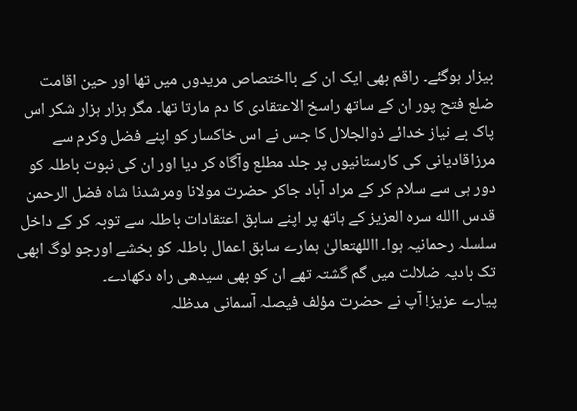بیزار ہوگئے۔ راقم بھی ایک ان کے بااختصاص مریدوں میں تھا اور حین اقامت ضلع فتح پور ان کے ساتھ راسخ الاعتقادی کا دم مارتا تھا۔ مگر ہزار ہزار شکر اس پاک بے نیاز خدائے ذوالجلال کا جس نے اس خاکسار کو اپنے فضل وکرم سے مرزاقادیانی کی کارستانیوں پر جلد مطلع وآگاہ کر دیا اور ان کی نبوت باطلہ کو دور ہی سے سلام کر کے مراد آباد جاکر حضرت مولانا ومرشدنا شاہ فضل الرحمن قدس االله سرہ العزیز کے ہاتھ پر اپنے سابق اعتقادات باطلہ سے توبہ کر کے داخل سلسلہ رحمانیہ ہوا۔ االلهتعالیٰ ہمارے سابق اعمال باطلہ کو بخشے اورجو لوگ ابھی تک بادیہ ضلالت میں گم گشتہ تھے ان کو بھی سیدھی راہ دکھادے۔
پیارے عزیز! آپ نے حضرت مؤلف فیصلہ آسمانی مدظلہ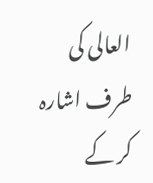العالی کی طرف اشارہ کر کے